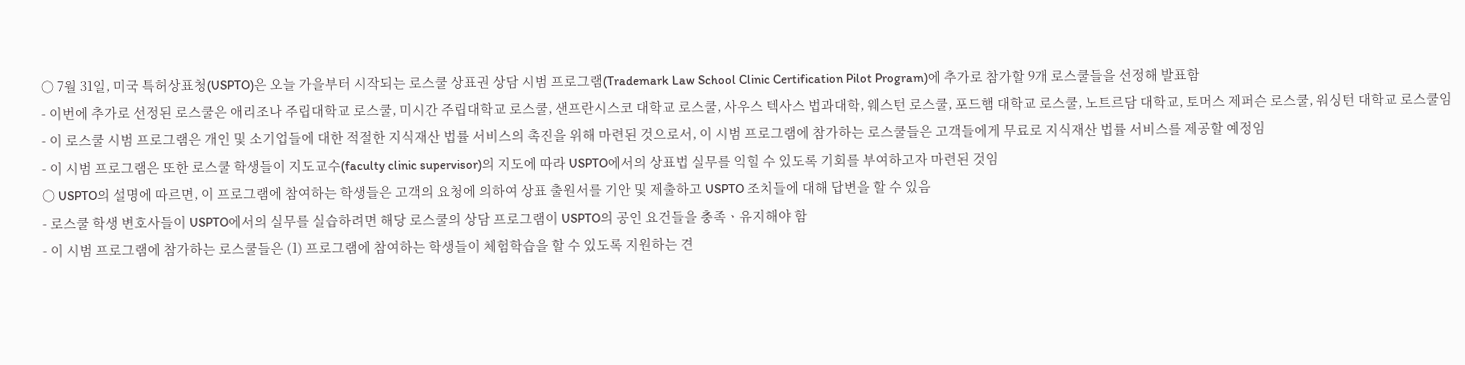〇 7월 31일, 미국 특허상표청(USPTO)은 오늘 가을부터 시작되는 로스쿨 상표권 상담 시범 프로그램(Trademark Law School Clinic Certification Pilot Program)에 추가로 참가할 9개 로스쿨들을 선정해 발표함
- 이번에 추가로 선정된 로스쿨은 애리조나 주립대학교 로스쿨, 미시간 주립대학교 로스쿨, 샌프란시스코 대학교 로스쿨, 사우스 텍사스 법과대학, 웨스턴 로스쿨, 포드햄 대학교 로스쿨, 노트르담 대학교, 토머스 제퍼슨 로스쿨, 워싱턴 대학교 로스쿨임
- 이 로스쿨 시범 프로그램은 개인 및 소기업들에 대한 적절한 지식재산 법률 서비스의 촉진을 위해 마련된 것으로서, 이 시범 프로그램에 참가하는 로스쿨들은 고객들에게 무료로 지식재산 법률 서비스를 제공할 예정임
- 이 시범 프로그램은 또한 로스쿨 학생들이 지도교수(faculty clinic supervisor)의 지도에 따라 USPTO에서의 상표법 실무를 익힐 수 있도록 기회를 부여하고자 마련된 것임
〇 USPTO의 설명에 따르면, 이 프로그램에 참여하는 학생들은 고객의 요청에 의하여 상표 출원서를 기안 및 제출하고 USPTO 조치들에 대해 답변을 할 수 있음
- 로스쿨 학생 변호사들이 USPTO에서의 실무를 실습하려면 해당 로스쿨의 상담 프로그램이 USPTO의 공인 요건들을 충족ㆍ유지해야 함
- 이 시범 프로그램에 참가하는 로스쿨들은 (1) 프로그램에 참여하는 학생들이 체험학습을 할 수 있도록 지원하는 견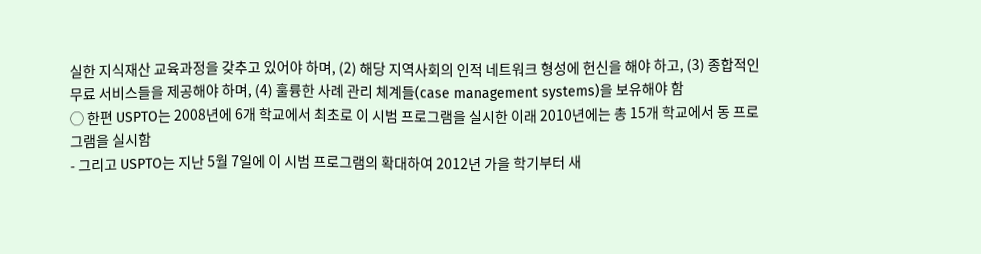실한 지식재산 교육과정을 갖추고 있어야 하며, (2) 해당 지역사회의 인적 네트워크 형성에 헌신을 해야 하고, (3) 종합적인 무료 서비스들을 제공해야 하며, (4) 훌륭한 사례 관리 체계들(case management systems)을 보유해야 함
◯ 한편 USPTO는 2008년에 6개 학교에서 최초로 이 시범 프로그램을 실시한 이래 2010년에는 총 15개 학교에서 동 프로그램을 실시함
- 그리고 USPTO는 지난 5월 7일에 이 시범 프로그램의 확대하여 2012년 가을 학기부터 새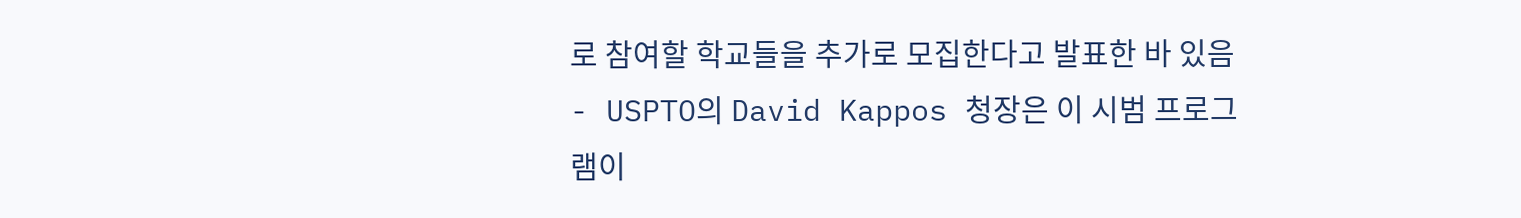로 참여할 학교들을 추가로 모집한다고 발표한 바 있음
- USPTO의 David Kappos 청장은 이 시범 프로그램이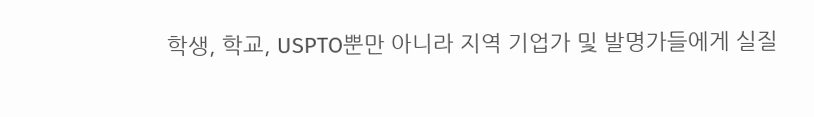학생, 학교, USPTO뿐만 아니라 지역 기업가 및 발명가들에게 실질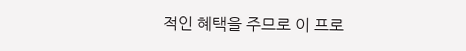적인 혜택을 주므로 이 프로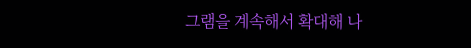그램을 계속해서 확대해 나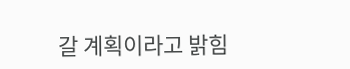갈 계획이라고 밝힘